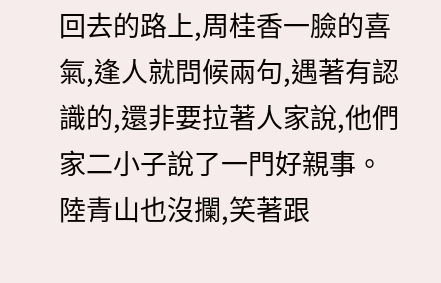回去的路上,周桂香一臉的喜氣,逢人就問候兩句,遇著有認識的,還非要拉著人家說,他們家二小子說了一門好親事。
陸青山也沒攔,笑著跟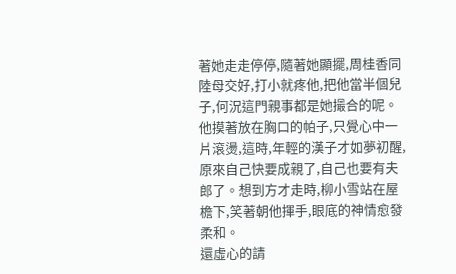著她走走停停,隨著她顯擺,周桂香同陸母交好,打小就疼他,把他當半個兒子,何況這門親事都是她撮合的呢。
他摸著放在胸口的帕子,只覺心中一片滾燙,這時,年輕的漢子才如夢初醒,原來自己快要成親了,自己也要有夫郎了。想到方才走時,柳小雪站在屋檐下,笑著朝他揮手,眼底的神情愈發柔和。
還虛心的請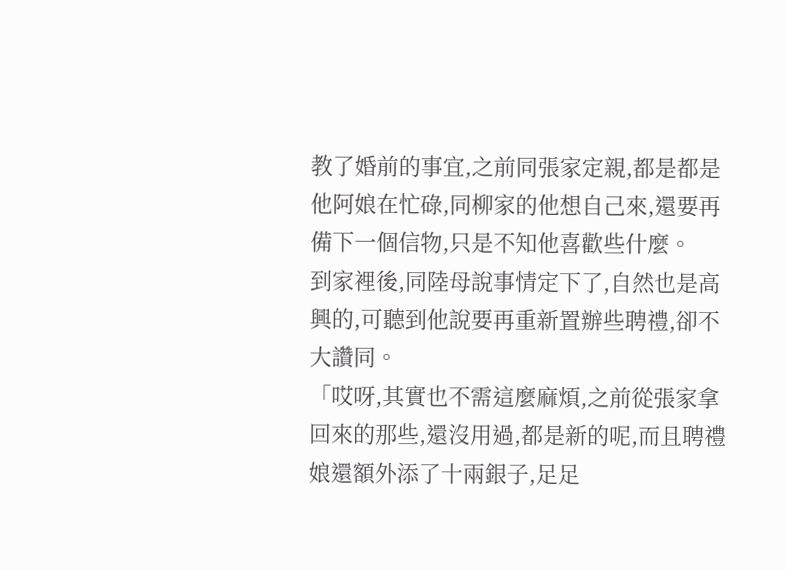教了婚前的事宜,之前同張家定親,都是都是他阿娘在忙碌,同柳家的他想自己來,還要再備下一個信物,只是不知他喜歡些什麼。
到家裡後,同陸母說事情定下了,自然也是高興的,可聽到他說要再重新置辦些聘禮,卻不大讚同。
「哎呀,其實也不需這麼麻煩,之前從張家拿回來的那些,還沒用過,都是新的呢,而且聘禮娘還額外添了十兩銀子,足足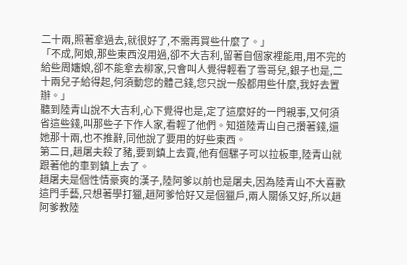二十兩,照著拿過去,就很好了,不需再買些什麼了。」
「不成,阿娘,那些東西沒用過,卻不大吉利,留著自個家裡能用,用不完的給些周嬸娘,卻不能拿去柳家,只會叫人覺得輕看了雪哥兒,銀子也是,二十兩兒子給得起,何須動您的體己錢,您只說一般都用些什麼,我好去置辦。」
聽到陸青山說不大吉利,心下覺得也是,定了這麼好的一門親事,又何須省這些錢,叫那些子下作人家,看輕了他們。知道陸青山自己攢著錢,還她那十兩,也不推辭,同他說了要用的好些東西。
第二日,趙屠夫殺了豬,要到鎮上去賣,他有個騾子可以拉板車,陸青山就跟著他的車到鎮上去了。
趙屠夫是個性情豪爽的漢子,陸阿爹以前也是屠夫,因為陸青山不大喜歡這門手藝,只想著學打獵,趙阿爹恰好又是個獵戶,兩人關係又好,所以趙阿爹教陸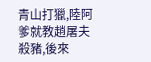青山打獵,陸阿爹就教趙屠夫殺豬,後來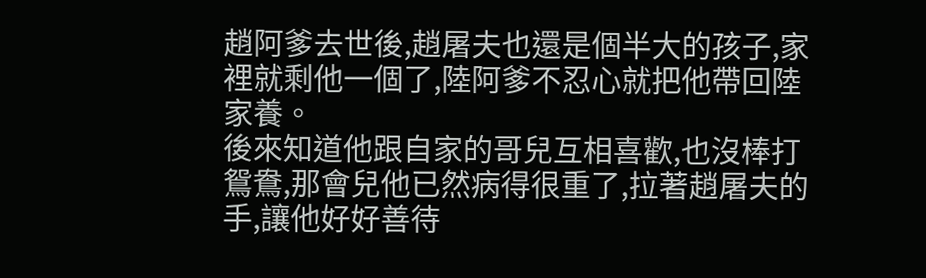趙阿爹去世後,趙屠夫也還是個半大的孩子,家裡就剩他一個了,陸阿爹不忍心就把他帶回陸家養。
後來知道他跟自家的哥兒互相喜歡,也沒棒打鴛鴦,那會兒他已然病得很重了,拉著趙屠夫的手,讓他好好善待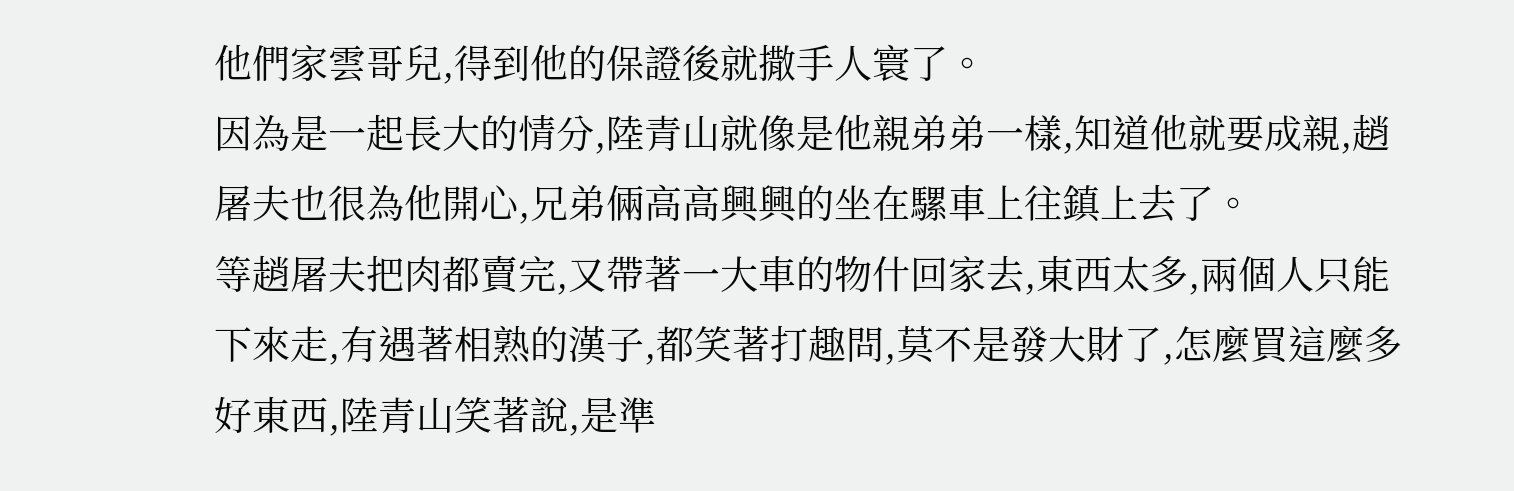他們家雲哥兒,得到他的保證後就撒手人寰了。
因為是一起長大的情分,陸青山就像是他親弟弟一樣,知道他就要成親,趙屠夫也很為他開心,兄弟倆高高興興的坐在騾車上往鎮上去了。
等趙屠夫把肉都賣完,又帶著一大車的物什回家去,東西太多,兩個人只能下來走,有遇著相熟的漢子,都笑著打趣問,莫不是發大財了,怎麼買這麼多好東西,陸青山笑著說,是準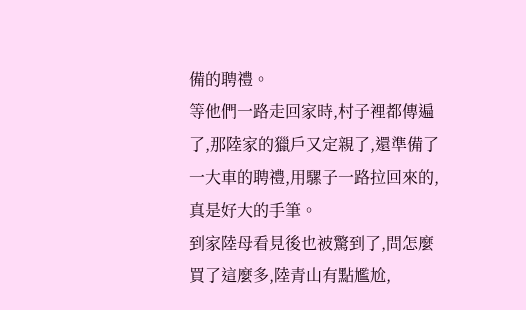備的聘禮。
等他們一路走回家時,村子裡都傳遍了,那陸家的獵戶又定親了,還準備了一大車的聘禮,用騾子一路拉回來的,真是好大的手筆。
到家陸母看見後也被驚到了,問怎麼買了這麼多,陸青山有點尷尬,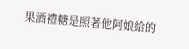果酒禮糖是照著他阿娘給的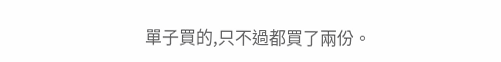單子買的,只不過都買了兩份。